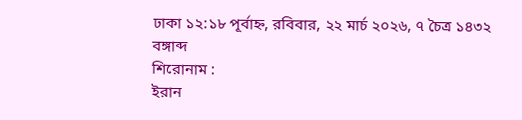ঢাকা ১২:১৮ পূর্বাহ্ন, রবিবার, ২২ মার্চ ২০২৬, ৭ চৈত্র ১৪৩২ বঙ্গাব্দ
শিরোনাম :
ইরান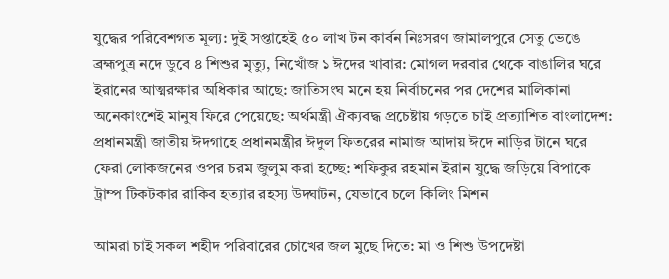যুদ্ধের পরিবেশগত মূল্য: দুই সপ্তাহেই ৫০ লাখ টন কার্বন নিঃসরণ জামালপুরে সেতু ভেঙে ব্রহ্মপুত্র নদে ডুবে ৪ শিশুর মৃত্যু, নিখোঁজ ১ ঈদের খাবার: মোগল দরবার থেকে বাঙালির ঘরে ইরানের আত্মরক্ষার অধিকার আছে: জাতিসংঘ মনে হয় নির্বাচনের পর দেশের মালিকানা অনেকাংশেই মানুষ ফিরে পেয়েছে: অর্থমন্ত্রী ঐক্যবদ্ধ প্রচেষ্টায় গড়তে চাই প্রত্যাশিত বাংলাদেশ: প্রধানমন্ত্রী জাতীয় ঈদগাহে প্রধানমন্ত্রীর ঈদুল ফিতরের নামাজ আদায় ঈদে নাড়ির টানে ঘরে ফেরা লোকজনের ওপর চরম জুলুম করা হচ্ছে: শফিকুর রহমান ইরান যুদ্ধে জড়িয়ে বিপাকে ট্রাম্প টিকটকার রাকিব হত্যার রহস্য উদ্ঘাটন, যেভাবে চলে কিলিং মিশন

আমরা চাই সকল শহীদ পরিবারের চোখের জল মুছে দিতে: মা ও শিশু উপদেষ্টা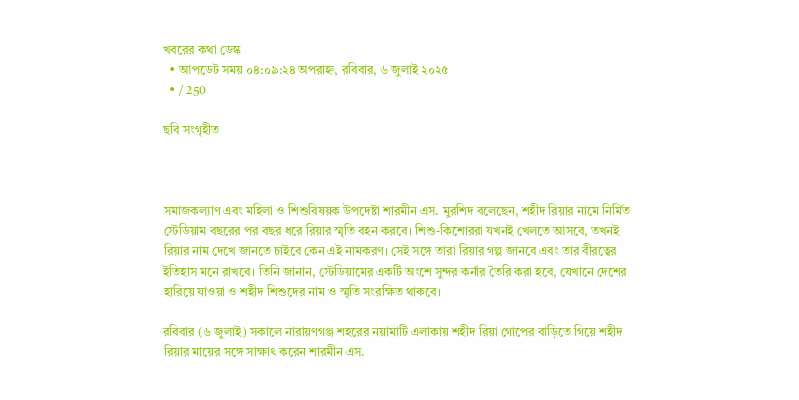খবরের কথা ডেস্ক
  • আপডেট সময় ০৪:০৯:২৪ অপরাহ্ন, রবিবার, ৬ জুলাই ২০২৫
  • / 250

ছবি সংগৃহীত



সমাজকল্যাণ এবং মহিলা ও শিশুবিষয়ক উপদেষ্টা শারমীন এস. মুরশিদ বলেছেন, শহীদ রিয়ার নামে নির্মিত স্টেডিয়াম বছরের পর বছর ধরে রিয়ার স্মৃতি বহন করবে। শিশু-কিশোররা যখনই খেলতে আসবে, তখনই রিয়ার নাম দেখে জানতে চাইবে কেন এই নামকরণ। সেই সঙ্গে তারা রিয়ার গল্প জানবে এবং তার বীরত্বের ইতিহাস মনে রাখবে। তিনি জানান, স্টেডিয়ামের একটি অংশে সুন্দর কর্নার তৈরি করা হবে, যেখানে দেশের হারিয়ে যাওয়া ও শহীদ শিশুদের নাম ও স্মৃতি সংরক্ষিত থাকবে।

রবিবার (৬ জুলাই) সকালে নারায়ণগঞ্জ শহরের নয়ামাটি এলাকায় শহীদ রিয়া গোপের বাড়িতে গিয়ে শহীদ রিয়ার মায়ের সঙ্গে সাক্ষাৎ করেন শারমীন এস.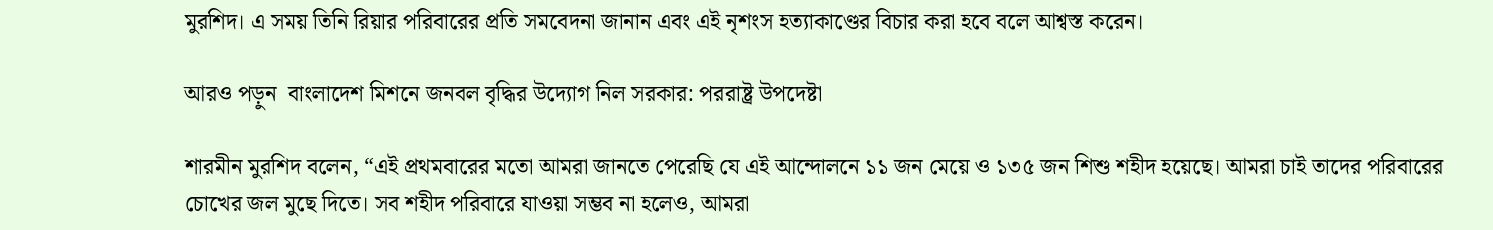মুরশিদ। এ সময় তিনি রিয়ার পরিবারের প্রতি সমবেদনা জানান এবং এই নৃশংস হত্যাকাণ্ডের বিচার করা হবে বলে আশ্বস্ত করেন।

আরও পড়ুন  বাংলাদেশ মিশনে জনবল বৃদ্ধির উদ্যোগ নিল সরকার: পররাষ্ট্র উপদেষ্টা

শারমীন মুরশিদ বলেন, “এই প্রথমবারের মতো আমরা জানতে পেরেছি যে এই আন্দোলনে ১১ জন মেয়ে ও ১৩৫ জন শিশু শহীদ হয়েছে। আমরা চাই তাদের পরিবারের চোখের জল মুছে দিতে। সব শহীদ পরিবারে যাওয়া সম্ভব না হলেও, আমরা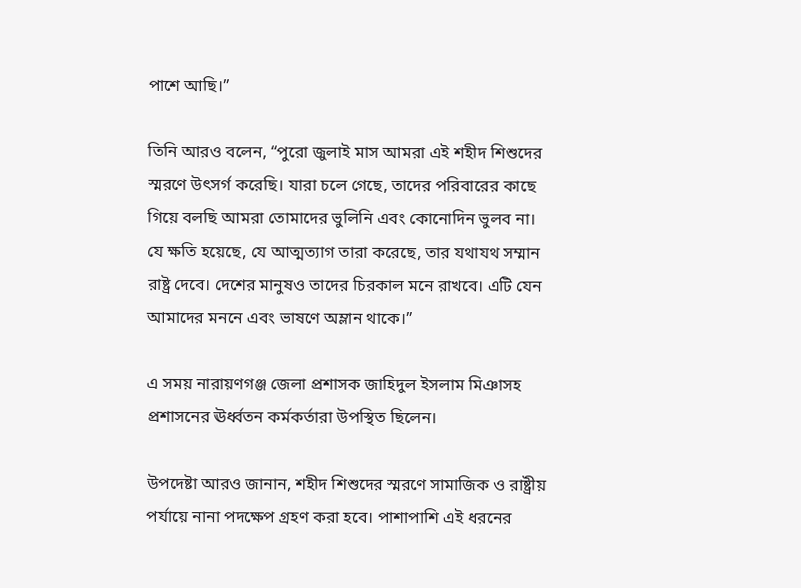পাশে আছি।”

তিনি আরও বলেন, “পুরো জুলাই মাস আমরা এই শহীদ শিশুদের স্মরণে উৎসর্গ করেছি। যারা চলে গেছে, তাদের পরিবারের কাছে গিয়ে বলছি আমরা তোমাদের ভুলিনি এবং কোনোদিন ভুলব না। যে ক্ষতি হয়েছে, যে আত্মত্যাগ তারা করেছে, তার যথাযথ সম্মান রাষ্ট্র দেবে। দেশের মানুষও তাদের চিরকাল মনে রাখবে। এটি যেন আমাদের মননে এবং ভাষণে অম্লান থাকে।”

এ সময় নারায়ণগঞ্জ জেলা প্রশাসক জাহিদুল ইসলাম মিঞাসহ প্রশাসনের ঊর্ধ্বতন কর্মকর্তারা উপস্থিত ছিলেন।

উপদেষ্টা আরও জানান, শহীদ শিশুদের স্মরণে সামাজিক ও রাষ্ট্রীয় পর্যায়ে নানা পদক্ষেপ গ্রহণ করা হবে। পাশাপাশি এই ধরনের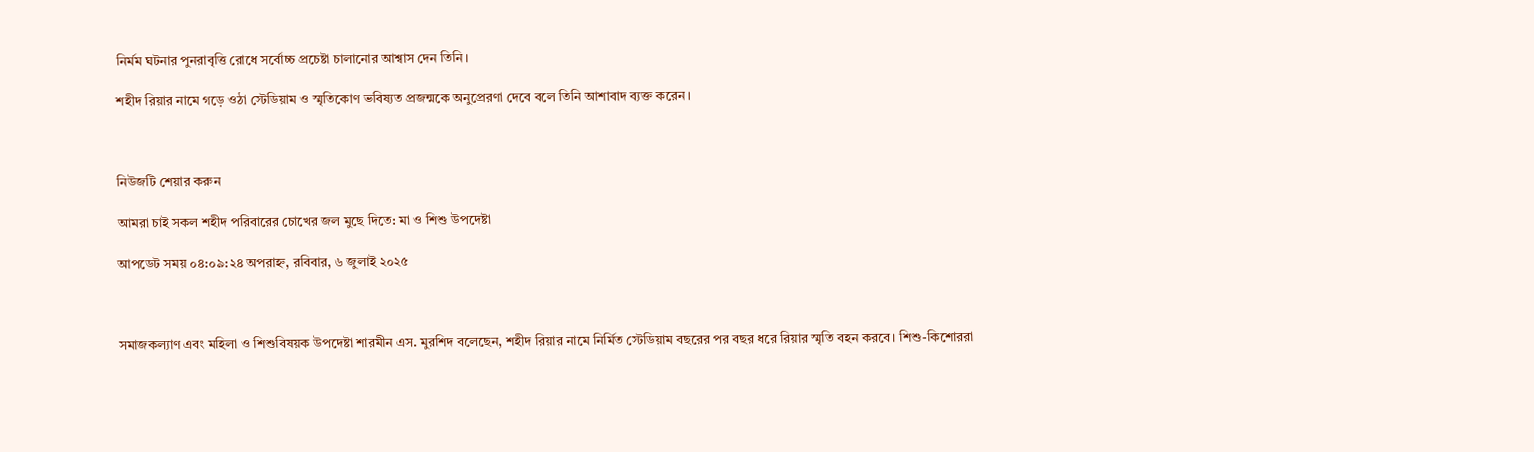নির্মম ঘটনার পুনরাবৃত্তি রোধে সর্বোচ্চ প্রচেষ্টা চালানোর আশ্বাস দেন তিনি।

শহীদ রিয়ার নামে গড়ে ওঠা স্টেডিয়াম ও স্মৃতিকোণ ভবিষ্যত প্রজন্মকে অনুপ্রেরণা দেবে বলে তিনি আশাবাদ ব্যক্ত করেন।



নিউজটি শেয়ার করুন

আমরা চাই সকল শহীদ পরিবারের চোখের জল মুছে দিতে: মা ও শিশু উপদেষ্টা

আপডেট সময় ০৪:০৯:২৪ অপরাহ্ন, রবিবার, ৬ জুলাই ২০২৫



সমাজকল্যাণ এবং মহিলা ও শিশুবিষয়ক উপদেষ্টা শারমীন এস. মুরশিদ বলেছেন, শহীদ রিয়ার নামে নির্মিত স্টেডিয়াম বছরের পর বছর ধরে রিয়ার স্মৃতি বহন করবে। শিশু-কিশোররা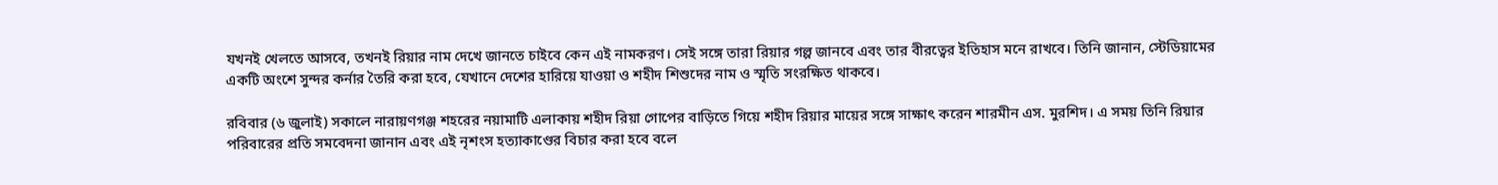যখনই খেলতে আসবে, তখনই রিয়ার নাম দেখে জানতে চাইবে কেন এই নামকরণ। সেই সঙ্গে তারা রিয়ার গল্প জানবে এবং তার বীরত্বের ইতিহাস মনে রাখবে। তিনি জানান, স্টেডিয়ামের একটি অংশে সুন্দর কর্নার তৈরি করা হবে, যেখানে দেশের হারিয়ে যাওয়া ও শহীদ শিশুদের নাম ও স্মৃতি সংরক্ষিত থাকবে।

রবিবার (৬ জুলাই) সকালে নারায়ণগঞ্জ শহরের নয়ামাটি এলাকায় শহীদ রিয়া গোপের বাড়িতে গিয়ে শহীদ রিয়ার মায়ের সঙ্গে সাক্ষাৎ করেন শারমীন এস. মুরশিদ। এ সময় তিনি রিয়ার পরিবারের প্রতি সমবেদনা জানান এবং এই নৃশংস হত্যাকাণ্ডের বিচার করা হবে বলে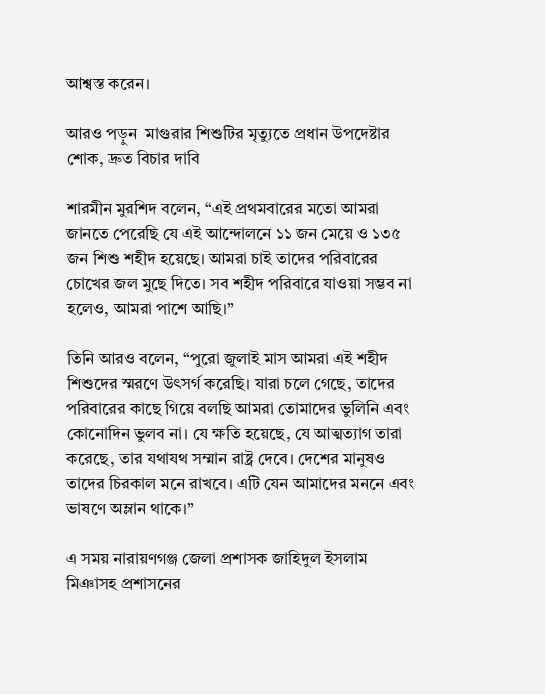আশ্বস্ত করেন।

আরও পড়ুন  মাগুরার শিশুটির মৃত্যুতে প্রধান উপদেষ্টার শোক, দ্রুত বিচার দাবি

শারমীন মুরশিদ বলেন, “এই প্রথমবারের মতো আমরা জানতে পেরেছি যে এই আন্দোলনে ১১ জন মেয়ে ও ১৩৫ জন শিশু শহীদ হয়েছে। আমরা চাই তাদের পরিবারের চোখের জল মুছে দিতে। সব শহীদ পরিবারে যাওয়া সম্ভব না হলেও, আমরা পাশে আছি।”

তিনি আরও বলেন, “পুরো জুলাই মাস আমরা এই শহীদ শিশুদের স্মরণে উৎসর্গ করেছি। যারা চলে গেছে, তাদের পরিবারের কাছে গিয়ে বলছি আমরা তোমাদের ভুলিনি এবং কোনোদিন ভুলব না। যে ক্ষতি হয়েছে, যে আত্মত্যাগ তারা করেছে, তার যথাযথ সম্মান রাষ্ট্র দেবে। দেশের মানুষও তাদের চিরকাল মনে রাখবে। এটি যেন আমাদের মননে এবং ভাষণে অম্লান থাকে।”

এ সময় নারায়ণগঞ্জ জেলা প্রশাসক জাহিদুল ইসলাম মিঞাসহ প্রশাসনের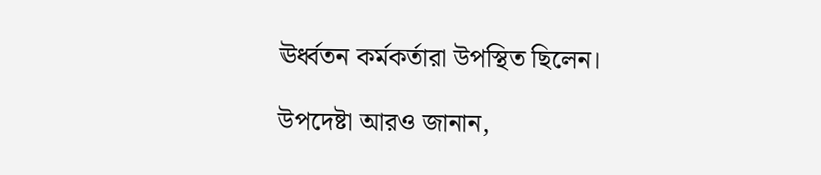ঊর্ধ্বতন কর্মকর্তারা উপস্থিত ছিলেন।

উপদেষ্টা আরও জানান,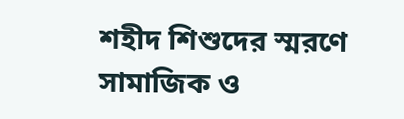শহীদ শিশুদের স্মরণে সামাজিক ও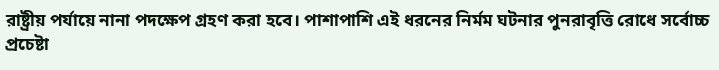রাষ্ট্রীয় পর্যায়ে নানা পদক্ষেপ গ্রহণ করা হবে। পাশাপাশি এই ধরনের নির্মম ঘটনার পুনরাবৃত্তি রোধে সর্বোচ্চ প্রচেষ্টা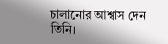চালানোর আশ্বাস দেন তিনি।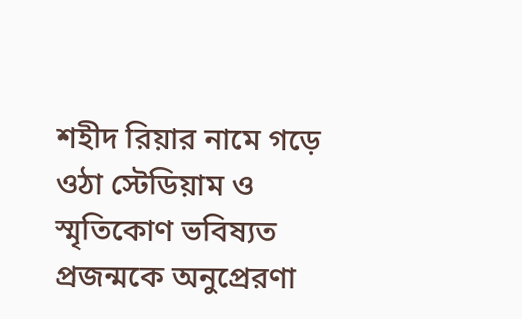শহীদ রিয়ার নামে গড়ে ওঠা স্টেডিয়াম ও স্মৃতিকোণ ভবিষ্যত প্রজন্মকে অনুপ্রেরণা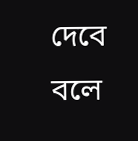দেবে বলে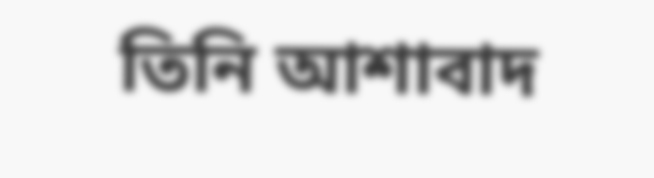তিনি আশাবাদ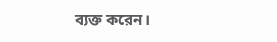ব্যক্ত করেন।